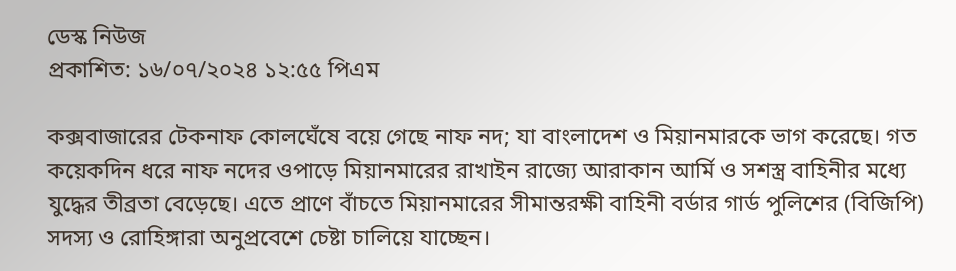ডেস্ক নিউজ
প্রকাশিত: ১৬/০৭/২০২৪ ১২:৫৫ পিএম

কক্সবাজারের টেকনাফ কোলঘেঁষে বয়ে গেছে নাফ নদ; যা বাংলাদেশ ও মিয়ানমারকে ভাগ করেছে। গত কয়েকদিন ধরে নাফ নদের ওপাড়ে মিয়ানমারের রাখাইন রাজ্যে আরাকান আর্মি ও সশস্ত্র বাহিনীর মধ্যে যুদ্ধের তীব্রতা বেড়েছে। এতে প্রাণে বাঁচতে মিয়ানমারের সীমান্তরক্ষী বাহিনী বর্ডার গার্ড পুলিশের (বিজিপি) সদস্য ও রোহিঙ্গারা অনুপ্রবেশে চেষ্টা চালিয়ে যাচ্ছেন।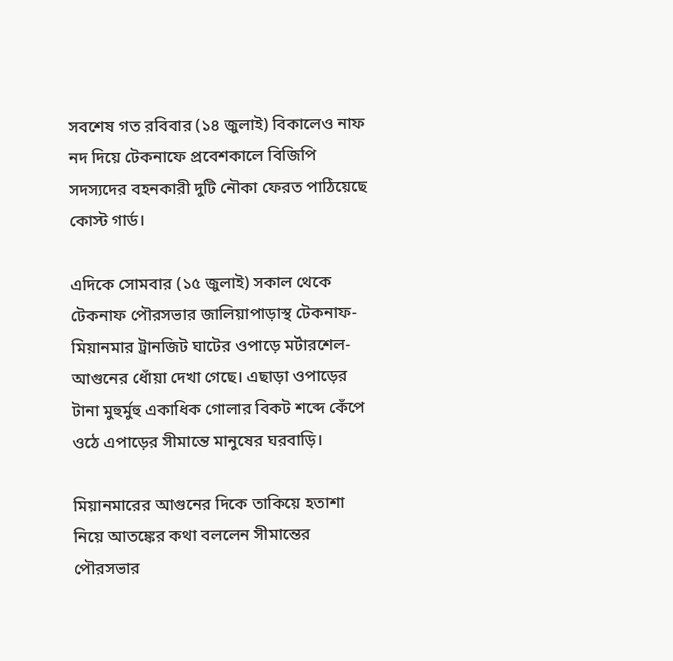সবশেষ গত রবিবার (১৪ জুলাই) বিকালেও নাফ নদ দিয়ে টেকনাফে প্রবেশকালে বিজিপি সদস্যদের বহনকারী দুটি নৌকা ফেরত পাঠিয়েছে কোস্ট গার্ড।

এদিকে সোমবার (১৫ জুলাই) সকাল থেকে টেকনাফ পৌরসভার জালিয়াপাড়াস্থ টেকনাফ-মিয়ানমার ট্রানজিট ঘাটের ওপাড়ে মর্টারশেল-আগুনের ধোঁয়া দেখা গেছে। এছাড়া ওপাড়ের টানা মুহুর্মুহু একাধিক গোলার বিকট শব্দে কেঁপে ওঠে এপাড়ের সীমান্তে মানুষের ঘরবাড়ি।

মিয়ানমারের আগুনের দিকে তাকিয়ে হতাশা নিয়ে আতঙ্কের কথা বললেন সীমান্তের পৌরসভার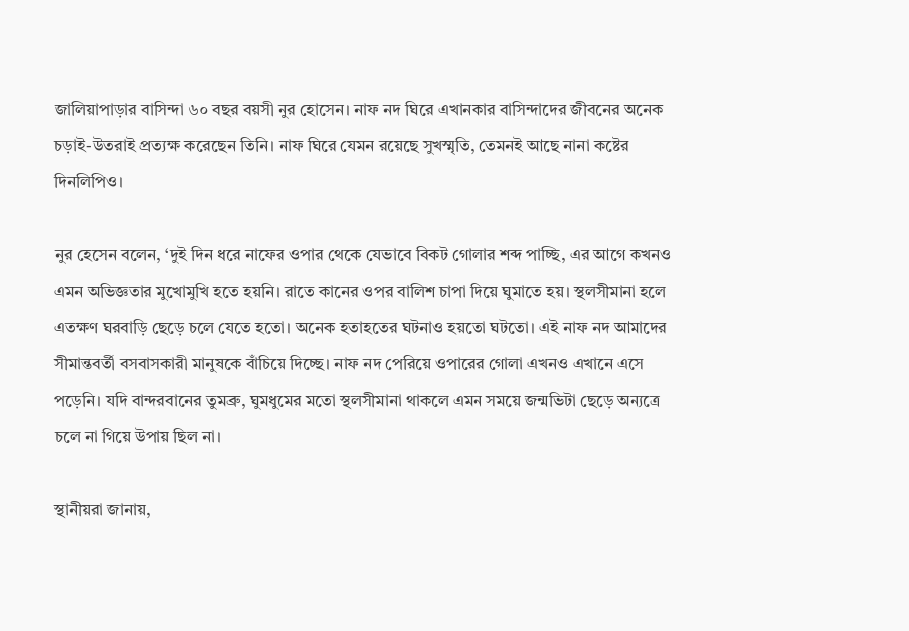জালিয়াপাড়ার বাসিন্দা ৬০ বছর বয়সী নুর হোসেন। নাফ নদ ঘিরে এখানকার বাসিন্দাদের জীবনের অনেক চড়াই-উতরাই প্রত্যক্ষ করেছেন তিনি। নাফ ঘিরে যেমন রয়েছে সুখস্মৃতি, তেমনই আছে নানা কষ্টের দিনলিপিও।

নুর হেসেন বলেন, ‘দুই দিন ধরে নাফের ওপার থেকে যেভাবে বিকট গোলার শব্দ পাচ্ছি, এর আগে কখনও এমন অভিজ্ঞতার মুখোমুখি হতে হয়নি। রাতে কানের ওপর বালিশ চাপা দিয়ে ঘুমাতে হয়। স্থলসীমানা হলে এতক্ষণ ঘরবাড়ি ছেড়ে চলে যেতে হতো। অনেক হতাহতের ঘটনাও হয়তো ঘটতো। এই নাফ নদ আমাদের সীমান্তবর্তী বসবাসকারী মানুষকে বাঁচিয়ে দিচ্ছে। নাফ নদ পেরিয়ে ওপারের গোলা এখনও এখানে এসে পড়েনি। যদি বান্দরবানের তুমব্রু, ঘুমধুমের মতো স্থলসীমানা থাকলে এমন সময়ে জন্মভিটা ছেড়ে অন্যত্রে চলে না গিয়ে উপায় ছিল না।

স্থানীয়রা জানায়,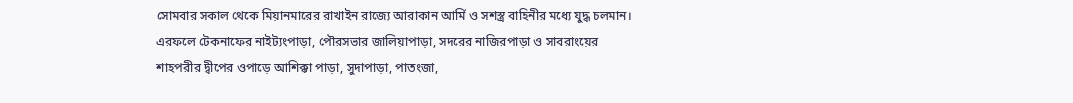সোমবার সকাল থেকে মিয়ানমারের রাখাইন রাজ্যে আরাকান আর্মি ও সশস্ত্র বাহিনীর মধ্যে যুদ্ধ চলমান। এরফলে টেকনাফের নাইট্যংপাড়া, পৌরসভার জালিয়াপাড়া, সদরের নাজিরপাড়া ও সাবরাংয়ের শাহপরীর দ্বীপের ওপাড়ে আশিক্কা পাড়া, সুদাপাড়া, পাতংজা,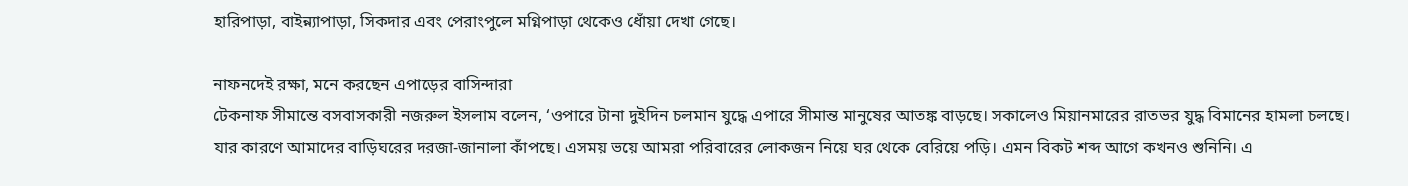হারিপাড়া, বাইন্ন্যাপাড়া, সিকদার এবং পেরাংপুলে মগ্নিপাড়া থেকেও ধোঁয়া দেখা গেছে।

নাফনদেই রক্ষা, মনে করছেন এপাড়ের বাসিন্দারা
টেকনাফ সীমান্তে বসবাসকারী নজরুল ইসলাম বলেন, ‘ওপারে টানা দুইদিন চলমান যুদ্ধে এপারে সীমান্ত মানুষের আতঙ্ক বাড়ছে। সকালেও মিয়ানমারের রাতভর যুদ্ধ বিমানের হামলা চলছে। যার কারণে আমাদের বাড়িঘরের দরজা-জানালা কাঁপছে। এসময় ভয়ে আমরা পরিবারের লোকজন নিয়ে ঘর থেকে বেরিয়ে পড়ি। এমন বিকট শব্দ আগে কখনও শুনিনি। এ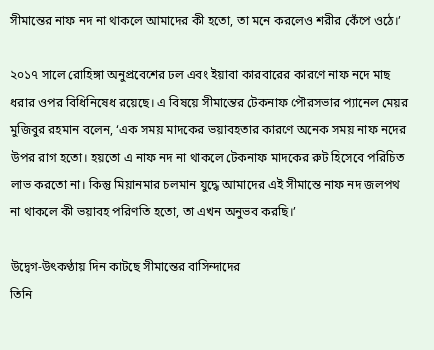সীমান্তের নাফ নদ না থাকলে আমাদের কী হতো, তা মনে করলেও শরীর কেঁপে ওঠে।’

২০১৭ সালে রোহিঙ্গা অনুপ্রবেশের ঢল এবং ইয়াবা কারবারের কারণে নাফ নদে মাছ ধরার ওপর বিধিনিষেধ রয়েছে। এ বিষয়ে সীমান্তের টেকনাফ পৌরসভার প্যানেল মেয়র মুজিবুর রহমান বলেন, ‘এক সময় মাদকের ভয়াবহতার কারণে অনেক সময় নাফ নদের উপর রাগ হতো। হয়তো এ নাফ নদ না থাকলে টেকনাফ মাদকের রুট হিসেবে পরিচিত লাভ করতো না। কিন্তু মিয়ানমার চলমান যুদ্ধে আমাদের এই সীমান্তে নাফ নদ জলপথ না থাকলে কী ভয়াবহ পরিণতি হতো, তা এখন অনুভব করছি।’

উদ্বেগ-উৎকণ্ঠায় দিন কাটছে সীমান্তের বাসিন্দাদের
তিনি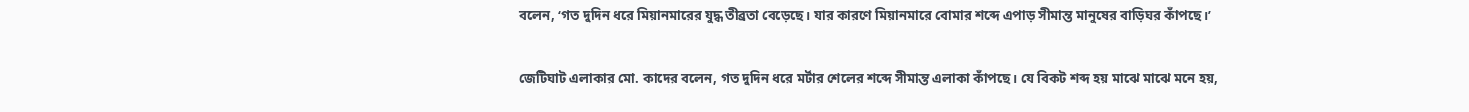বলেন, ‘গত দুদিন ধরে মিয়ানমারের যুদ্ধ তীব্রতা বেড়েছে। যার কারণে মিয়ানমারে বোমার শব্দে এপাড় সীমান্ত মানুষের বাড়িঘর কাঁপছে।’

জেটিঘাট এলাকার মো. কাদের বলেন, গত দুদিন ধরে মর্টার শেলের শব্দে সীমান্ত এলাকা কাঁপছে। যে বিকট শব্দ হয় মাঝে মাঝে মনে হয়,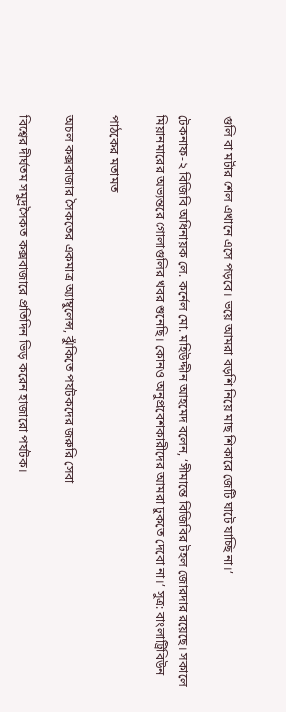গুলি বা মর্টার শেল এখানে এসে পড়বে। ভয়ে আমরা বড়শি নিয়ে মাছ শিকারে জেটি ঘাটে যাচ্ছি না।’

টেকনাফ-২ বিজিবি অধিনায়ক লে. কর্নেল মো. মহিউদ্দীন আহমেদ বলেন, ‘সীমান্তে বিজিবির টহল জোরদার রয়েছে। সকালে মিয়ানমারের অভ্যন্তরে গোলাগুলির খবর শুনেছি। কোনও অনুপ্রবেশকারীদের আমরা ঢুকতে দেবো না।’ সুত্র: বাংলাট্রিবিউন

পাঠকের মতামত

অচল কক্সবাজার সৈকতের একমাত্র অ্যাম্বুলেন্স, ঝুঁকিতে পর্যটকদের জরুরি সেবা

বিশ্বের দীর্ঘতম সমুদ্রসৈকত কক্সবাজারে প্রতিদিন ভিড় করেন হাজারো পর্যটক।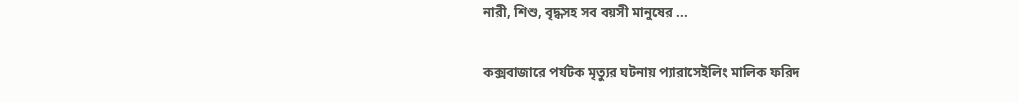নারী, শিশু, বৃদ্ধসহ সব বয়সী মানুষের ...

কক্সবাজারে পর্যটক মৃত্যুর ঘটনায় প্যারাসেইলিং মালিক ফরিদ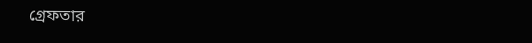গ্রেফতার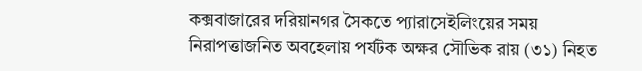কক্সবাজারের দরিয়ানগর সৈকতে প্যারাসেইলিংয়ের সময় নিরাপত্তাজনিত অবহেলায় পর্যটক অক্ষর সৌভিক রায় (৩১) নিহত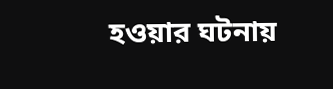হওয়ার ঘটনায়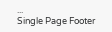...
Single Page Footer